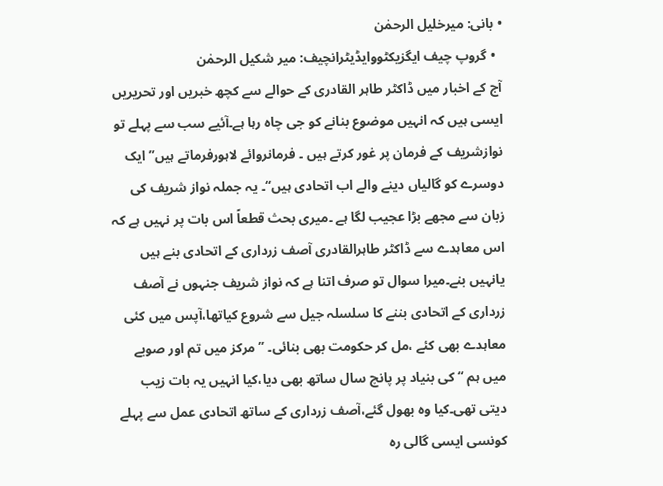• بانی: میرخلیل الرحمٰن
  • گروپ چیف ایگزیکٹووایڈیٹرانچیف: میر شکیل الرحمٰن
آج کے اخبار میں ڈاکٹر طاہر القادری کے حوالے سے کچھ خبریں اور تحریریں ایسی ہیں کہ انہیں موضوع بنانے کو جی چاہ رہا ہے۔آئیے سب سے پہلے تو نوازشریف کے فرمان پر غور کرتے ہیں ۔ فرمانروائے لاہورفرماتے ہیں”ایک دوسرے کو گالیاں دینے والے اب اتحادی ہیں“۔ یہ جملہ نواز شریف کی زبان سے مجھے بڑا عجیب لگا ہے ۔میری بحث قطعاً اس بات پر نہیں ہے کہ اس معاہدے سے ڈاکٹر طاہرالقادری آصف زرداری کے اتحادی بنے ہیں یانہیں بنے۔میرا سوال تو صرف اتنا ہے کہ نواز شریف جنہوں نے آصف زرداری کے اتحادی بننے کا سلسلہ جیل سے شروع کیاتھا،آپس میں کئی معاہدے بھی کئے ،مل کر حکومت بھی بنائی۔ ”مرکز میں تم اور صوبے میں ہم “کی بنیاد پر پانچ سال ساتھ بھی دیا،کیا انہیں یہ بات زیب دیتی تھی۔کیا وہ بھول گئے،آصف زرداری کے ساتھ اتحادی عمل سے پہلے کونسی ایسی گالی رہ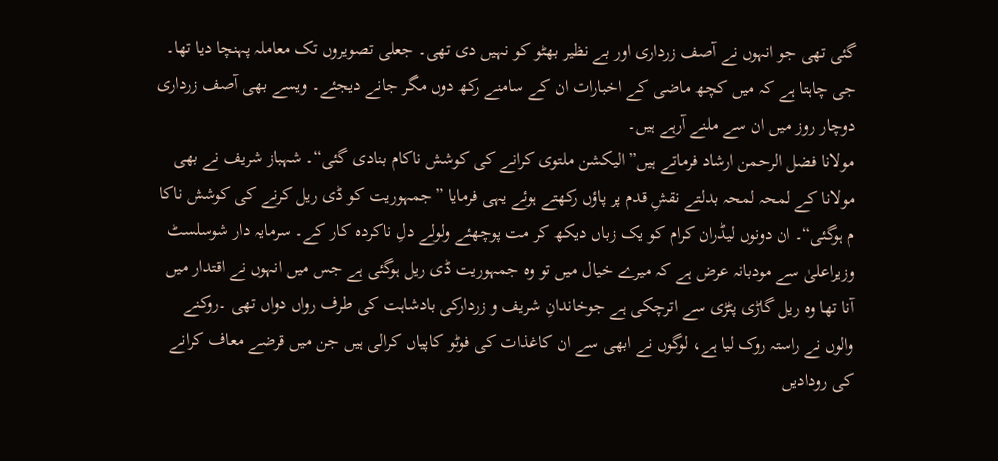گئی تھی جو انہوں نے آصف زرداری اور بے نظیر بھٹو کو نہیں دی تھی۔ جعلی تصویروں تک معاملہ پہنچا دیا تھا۔ جی چاہتا ہے کہ میں کچھ ماضی کے اخبارات ان کے سامنے رکھ دوں مگر جانے دیجئے۔ ویسے بھی آصف زرداری دوچار روز میں ان سے ملنے آرہے ہیں۔
مولانا فضل الرحمن ارشاد فرماتے ہیں”الیکشن ملتوی کرانے کی کوشش ناکام بنادی گئی“۔ شہباز شریف نے بھی مولانا کے لمحہ لمحہ بدلتے نقشِ قدم پر پاؤں رکھتے ہوئے یہی فرمایا ”جمہوریت کو ڈی ریل کرنے کی کوشش ناکا م ہوگئی“۔ ان دونوں لیڈران کرام کو یک زباں دیکھ کر مت پوچھئے ولولے دلِ ناکردہ کار کے۔ سرمایہ دار شوسلسٹ وزیراعلیٰ سے مودبانہ عرض ہے کہ میرے خیال میں تو وہ جمہوریت ڈی ریل ہوگئی ہے جس میں انہوں نے اقتدار میں آنا تھا وہ ریل گاڑی پٹڑی سے اترچکی ہے جوخاندانِ شریف و زردارکی بادشاہت کی طرف رواں دواں تھی ۔روکنے والوں نے راستہ روک لیا ہے، لوگوں نے ابھی سے ان کاغذات کی فوٹو کاپیاں کرالی ہیں جن میں قرضے معاف کرانے کی رودادیں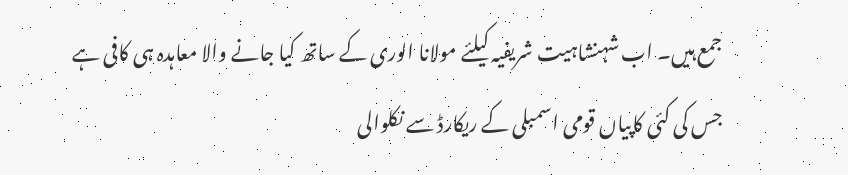جمع ہیں۔ اب شہنشاہیت شریفیہ کیلئے مولانا الوری کے ساتھ کیا جانے والا معاہدہ ہی کافی ہے جس کی کئی کاپیاں قومی اسمبلی کے ریکارڈ سے نکلوالی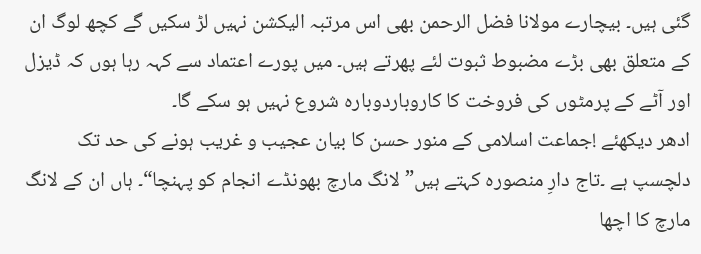گئی ہیں۔ بیچارے مولانا فضل الرحمن بھی اس مرتبہ الیکشن نہیں لڑ سکیں گے کچھ لوگ ان کے متعلق بھی بڑے مضبوط ثبوت لئے پھرتے ہیں۔ میں پورے اعتماد سے کہہ رہا ہوں کہ ڈیزل اور آٹے کے پرمٹوں کی فروخت کا کاروباردوبارہ شروع نہیں ہو سکے گا۔
ادھر دیکھئے !جماعت اسلامی کے منور حسن کا بیان عجیب و غریب ہونے کی حد تک دلچسپ ہے ۔تاج دارِ منصورہ کہتے ہیں”لانگ مارچ بھونڈے انجام کو پہنچا“۔ ہاں ان کے لانگ مارچ کا اچھا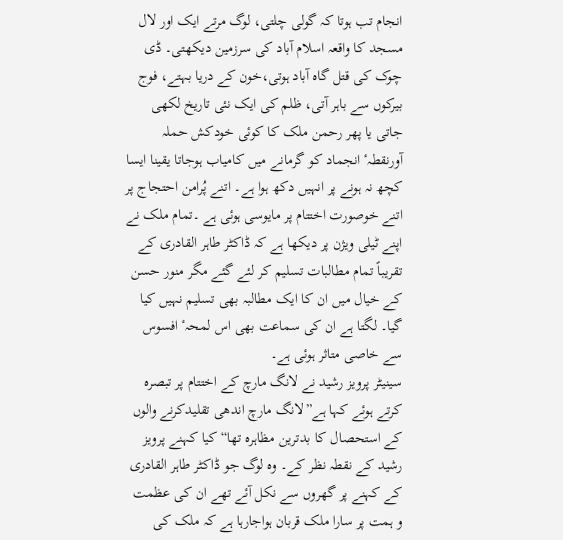انجام تب ہوتا کہ گولی چلتی، لوگ مرتے ایک اور لال مسجد کا واقعہ اسلام آباد کی سرزمین دیکھتی۔ ڈی چوک کی قتل گاہ آباد ہوتی،خون کے دریا بہتے، فوج بیرکوں سے باہر آتی، ظلم کی ایک نئی تاریخ لکھی جاتی یا پھر رحمن ملک کا کوئی خودکش حملہ آورنقطہٴ انجماد کو گرمانے میں کامیاب ہوجاتا یقینا ایسا کچھ نہ ہونے پر انہیں دکھ ہوا ہے۔ اتنے پُرامن احتجاج پر اتنے خوصورت اختتام پر مایوسی ہوئی ہے ۔تمام ملک نے اپنے ٹیلی ویژن پر دیکھا ہے کہ ڈاکٹر طاہر القادری کے تقریباً تمام مطالبات تسلیم کر لئے گئے مگر منور حسن کے خیال میں ان کا ایک مطالبہ بھی تسلیم نہیں کیا گیا۔ لگتا ہے ان کی سماعت بھی اس لمحہٴ افسوس سے خاصی متاثر ہوئی ہے۔
سینیٹر پرویز رشید نے لانگ مارچ کے اختتام پر تبصرہ کرتے ہوئے کہا ہے”لانگ مارچ اندھی تقلیدکرنے والوں کے استحصال کا بدترین مظاہرہ تھا“ کیا کہنے پرویز رشید کے نقطہ نظر کے۔ وہ لوگ جو ڈاکٹر طاہر القادری کے کہنے پر گھروں سے نکل آئے تھے ان کی عظمت و ہمت پر سارا ملک قربان ہواجارہا ہے کہ ملک کی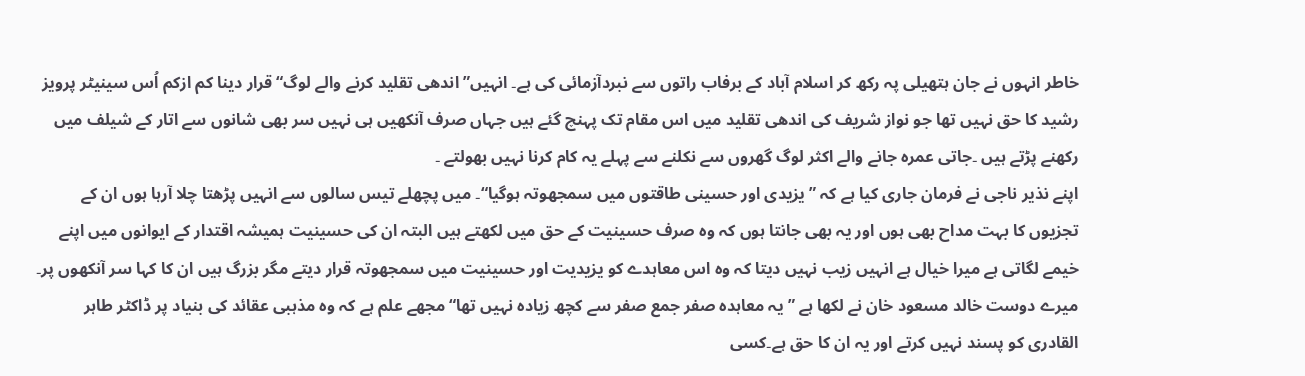خاطر انہوں نے جان ہتھیلی پہ رکھ کر اسلام آباد کے برفاب راتوں سے نبردآزمائی کی ہے۔ انہیں” اندھی تقلید کرنے والے لوگ“ قرار دینا کم ازکم اُس سینیٹر پرویز رشید کا حق نہیں تھا جو نواز شریف کی اندھی تقلید میں اس مقام تک پہنچ گئے ہیں جہاں صرف آنکھیں ہی نہیں سر بھی شانوں سے اتار کے شیلف میں رکھنے پڑتے ہیں ۔جاتی عمرہ جانے والے اکثر لوگ گھروں سے نکلنے سے پہلے یہ کام کرنا نہیں بھولتے ۔
اپنے نذیر ناجی نے فرمان جاری کیا ہے کہ ”یزیدی اور حسینی طاقتوں میں سمجھوتہ ہوگیا“۔ میں پچھلے تیس سالوں سے انہیں پڑھتا چلا آرہا ہوں ان کے تجزیوں کا بہت مداح بھی ہوں اور یہ بھی جانتا ہوں کہ وہ صرف حسینیت کے حق میں لکھتے ہیں البتہ ان کی حسینیت ہمیشہ اقتدار کے ایوانوں میں اپنے خیمے لگاتی ہے میرا خیال ہے انہیں زیب نہیں دیتا کہ وہ اس معاہدے کو یزیدیت اور حسینیت میں سمجھوتہ قرار دیتے مگر بزرگ ہیں ان کا کہا سر آنکھوں پر۔
میرے دوست خالد مسعود خان نے لکھا ہے ”یہ معاہدہ صفر جمع صفر سے کچھ زیادہ نہیں تھا“ مجھے علم ہے کہ وہ مذہبی عقائد کی بنیاد پر ڈاکٹر طاہر القادری کو پسند نہیں کرتے اور یہ ان کا حق ہے۔کسی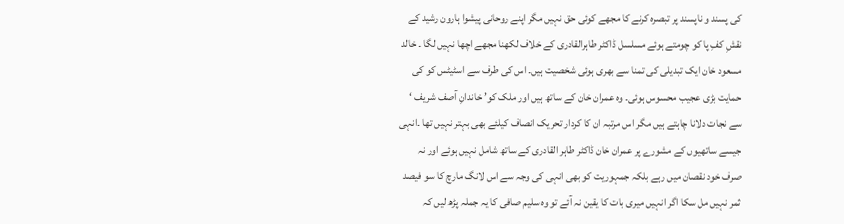کی پسند و ناپسند پر تبصرہ کرنے کا مجھے کوئی حق نہیں مگر اپنے روحانی پیشوا ہارون رشید کے نقشِ کفِ پا کو چومتے ہوئے مسلسل ڈاکٹر طاہرالقادری کے خلاف لکھنا مجھے اچھا نہیں لگا ۔ خالد مسعود خان ایک تبدیلی کی تمنا سے بھری ہوئی شخصیت ہیں۔ اس کی طرف سے اسٹیٹس کو کی حمایت بڑی عجیب محسوس ہوئی۔ وہ عمران خان کے ساتھ ہیں اور ملک کو’ خاندانِ آصف شریف ‘ سے نجات دلانا چاہتے ہیں مگر اس مرتبہ ان کا کردار تحریک انصاف کیلئے بھی بہتر نہیں تھا ۔انہی جیسے ساتھیوں کے مشورے پر عمران خان ڈاکٹر طاہر القادری کے ساتھ شامل نہیں ہوئے اور نہ صرف خود نقصان میں رہے بلکہ جمہوریت کو بھی انہی کی وجہ سے اس لانگ مارچ کا سو فیصد ثمر نہیں مل سکا اگر انہیں میری بات کا یقین نہ آئے تو وہ سلیم صافی کا یہ جملہ پڑھ لیں کہ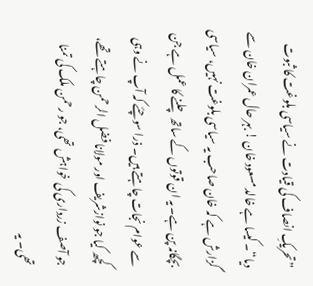”تحریکِ انصاف کی قیادت نے سیاسی بلوغت کا ثبوت دیا“۔ کیسا ہے خالد مسعود خان ! بہر حال عمران خان سے گزارش ہے کہ خان صاحب یہ سیاسی بلوغت نہیں، سیاسی بچگانہ پن ہے۔ یہ ان قوتوں کے ساتھ چلنے کا عمل ہے جن سے عوام نجات چاہتے ہیں۔ ذرا سوچئے کہ آپ نے وہی کچھ کیا جو نوازشریف اور مولانا فضل الرحمن چاہتے تھے، جو آصف زرداری کی خواہش تھی، جو رحمن ملک کی تمنا تھی۔ یہ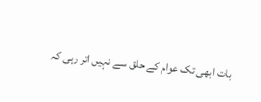بات ابھی تک عوام کے حلق سے نہیں اتر رہی کہ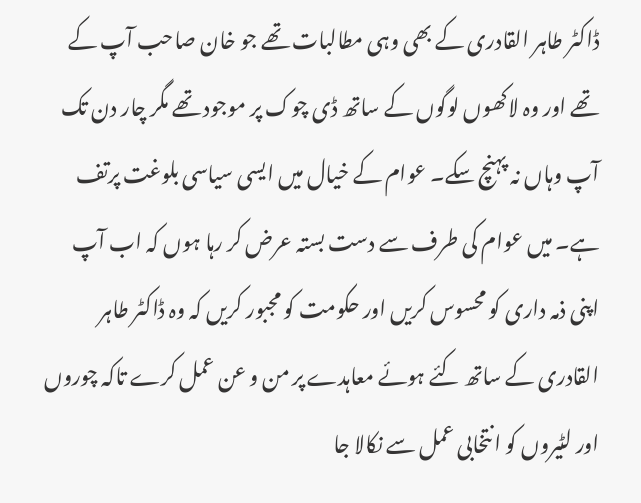ڈاکٹر طاہر القادری کے بھی وہی مطالبات تھے جو خان صاحب آپ کے تھے اور وہ لاکھوں لوگوں کے ساتھ ڈی چوک پر موجود تھے مگر چار دن تک آپ وہاں نہ پہنچ سکے۔ عوام کے خیال میں ایسی سیاسی بلوغت پرتف ہے۔ میں عوام کی طرف سے دست بستہ عرض کر رہا ہوں کہ اب آپ اپنی ذمہ داری کو محسوس کریں اور حکومت کو مجبور کریں کہ وہ ڈاکٹر طاہر القادری کے ساتھ کئے ہوئے معاہدے پر من و عن عمل کرے تاکہ چوروں اور لٹیروں کو انتخابی عمل سے نکالا جا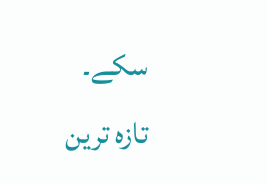سکے۔
تازہ ترین